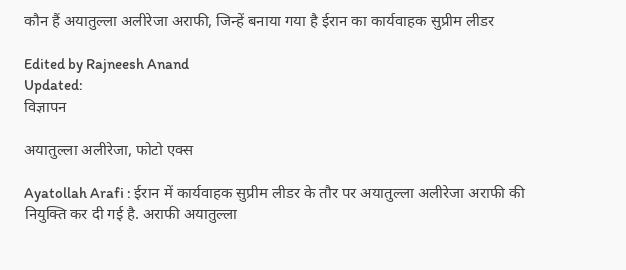कौन हैं अयातुल्ला अलीरेजा अराफी, जिन्हें बनाया गया है ईरान का कार्यवाहक सुप्रीम लीडर

Edited by Rajneesh Anand
Updated:
विज्ञापन

अयातुल्ला अलीरेजा, फोटो एक्स

Ayatollah Arafi : ईरान में कार्यवाहक सुप्रीम लीडर के तौर पर अयातुल्ला अलीरेजा अराफी की नियुक्ति कर दी गई है. अराफी अयातुल्ला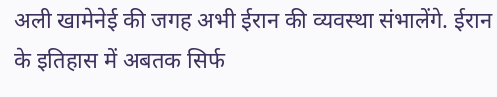अली खामेनेई की जगह अभी ईरान की व्यवस्था संभालेंगे. ईरान के इतिहास में अबतक सिर्फ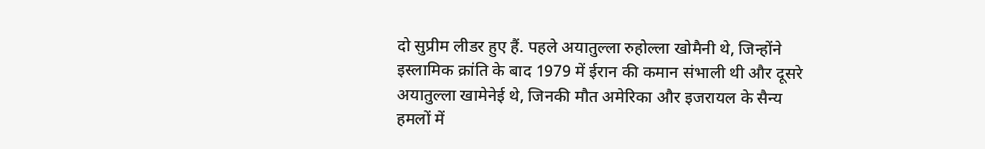दो सुप्रीम लीडर हुए हैं. पहले अयातुल्ला रुहोल्ला खोमैनी थे, जिन्होंने इस्लामिक क्रांति के बाद 1979 में ईरान की कमान संभाली थी और दूसरे अयातुल्ला खामेनेई थे, जिनकी मौत अमेरिका और इजरायल के सैन्य हमलों में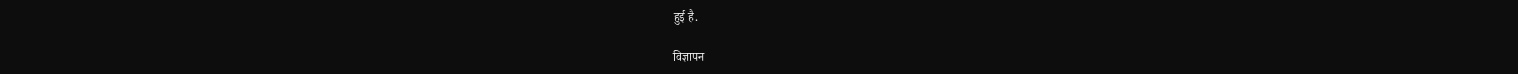हुई है.

विज्ञापन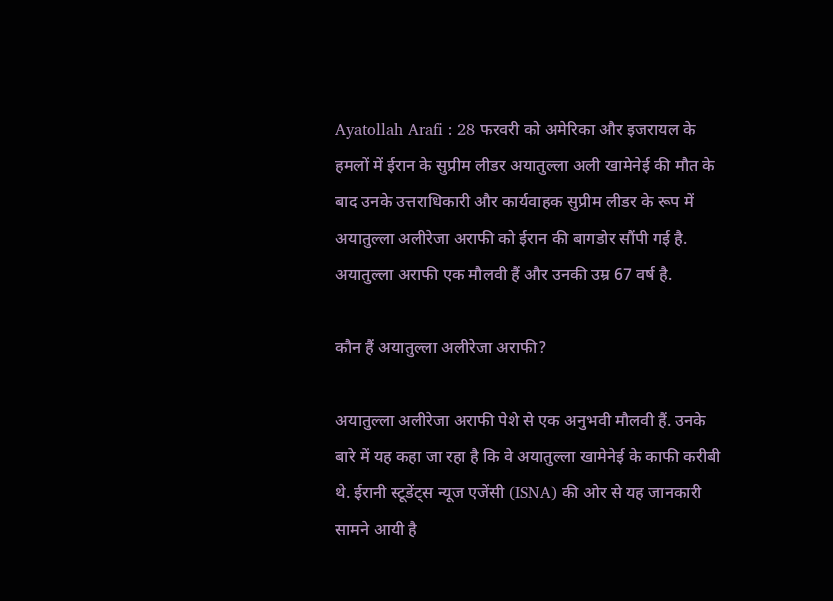Ayatollah Arafi : 28 फरवरी को अमेरिका और इजरायल के हमलों में ईरान के सुप्रीम लीडर अयातुल्ला अली खामेनेई की मौत के बाद उनके उत्तराधिकारी और कार्यवाहक सुप्रीम लीडर के रूप में अयातुल्ला अलीरेजा अराफी को ईरान की बागडोर सौंपी गई है. अयातुल्ला अराफी एक मौलवी हैं और उनकी उम्र 67 वर्ष है.

कौन हैं अयातुल्ला अलीरेजा अराफी?

अयातुल्ला अलीरेजा अराफी पेशे से एक अनुभवी मौलवी हैं. उनके बारे में यह कहा जा रहा है कि वे अयातुल्ला खामेनेई के काफी करीबी थे. ईरानी स्टूडेंट्स न्यूज एजेंसी (ISNA) की ओर से यह जानकारी सामने आयी है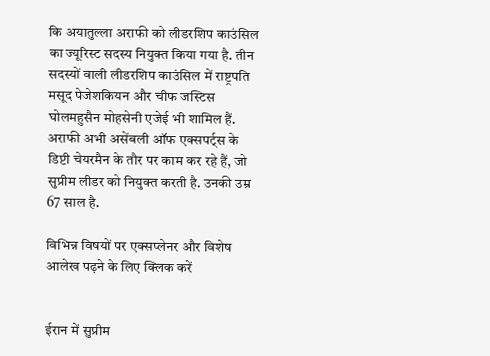कि अयातुल्ला अराफी को लीडरशिप काउंसिल का ज्यूरिस्ट सदस्य नियुक्त किया गया है. तीन सदस्यों वाली लीडरशिप काउंसिल में राष्ट्रपति मसूद पेजेशकियन और चीफ जस्टिस घोलमहुसैन मोहसेनी एजेई भी शामिल हैं. अराफी अभी असेंबली ऑफ एक्सपर्ट्स के डिप्टी चेयरमैन के तौर पर काम कर रहे हैं, जो सुप्रीम लीडर को नियुक्त करती है. उनकी उम्र 67 साल है.

विभिन्न विषयों पर एक्सप्लेनर और विशेष आलेख पढ़ने के लिए क्लिक करें


ईरान में सुप्रीम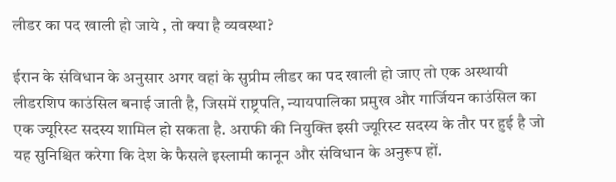लीडर का पद खाली हो जाये , तो क्या है व्यवस्था?

ईरान के संविधान के अनुसार अगर वहां के सुप्रीम लीडर का पद खाली हो जाए तो एक अस्थायी लीडरशिप काउंसिल बनाई जाती है, जिसमें राष्ट्रपति, न्यायपालिका प्रमुख और गार्जियन काउंसिल का एक ज्यूरिस्ट सदस्य शामिल हो सकता है. अराफी की नियुक्ति इसी ज्यूरिस्ट सदस्य के तौर पर हुई है जो यह सुनिश्चित करेगा कि देश के फैसले इस्लामी कानून और संविधान के अनुरूप हों.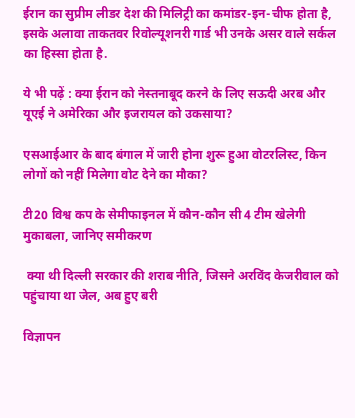ईरान का सुप्रीम लीडर देश की मिलिट्री का कमांडर-इन-चीफ होता है, इसके अलावा ताकतवर रिवोल्यूशनरी गार्ड भी उनके असर वाले सर्कल का हिस्सा होता है.

ये भी पढ़ें : क्या ईरान को नेस्तनाबूद करने के लिए सऊदी अरब और यूएई ने अमेरिका और इजरायल को उकसाया?

एसआईआर के बाद बंगाल में जारी होना शुरू हुआ वोटरलिस्ट, किन लोगों को नहीं मिलेगा वोट देने का मौका?

टी20 विश्व कप के सेमीफाइनल में कौन-कौन सी 4 टीम खेलेगी मुकाबला, जानिए समीकरण

 क्या थी दिल्ली सरकार की शराब नीति, जिसने अरविंद केजरीवाल को पहुंचाया था जेल, अब हुए बरी

विज्ञापन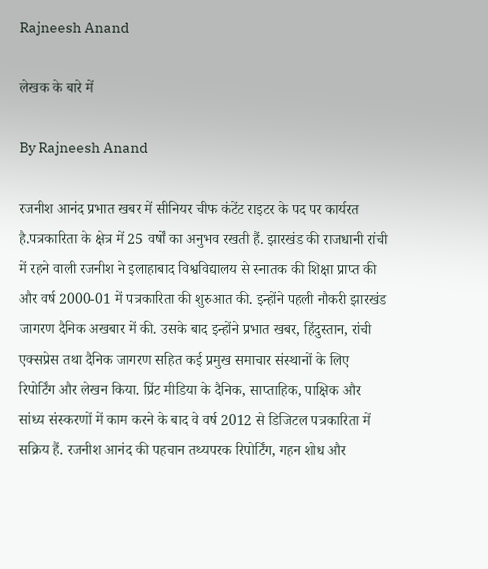Rajneesh Anand

लेखक के बारे में

By Rajneesh Anand

रजनीश आनंद प्रभात खबर में सीनियर चीफ कंटेंट राइटर के पद पर कार्यरत है.पत्रकारिता के क्षेत्र में 25 वर्षों का अनुभव रखती हैं. झारखंड की राजधानी रांची में रहने वाली रजनीश ने इलाहाबाद विश्वविद्यालय से स्नातक की शिक्षा प्राप्त की और वर्ष 2000-01 में पत्रकारिता की शुरुआत की. इन्होंने पहली नौकरी झारखंड जागरण दैनिक अखबार में की. उसके बाद इन्होंने प्रभात खबर, हिंदुस्तान, रांची एक्सप्रेस तथा दैनिक जागरण सहित कई प्रमुख समाचार संस्थानों के लिए रिपोर्टिंग और लेखन किया. प्रिंट मीडिया के दैनिक, साप्ताहिक, पाक्षिक और सांध्य संस्करणों में काम करने के बाद वे वर्ष 2012 से डिजिटल पत्रकारिता में सक्रिय हैं. रजनीश आनंद की पहचान तथ्यपरक रिपोर्टिंग, गहन शोध और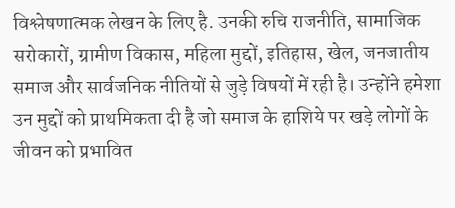विश्लेषणात्मक लेखन के लिए है. उनकी रुचि राजनीति, सामाजिक सरोकारों, ग्रामीण विकास, महिला मुद्दों, इतिहास, खेल, जनजातीय समाज और सार्वजनिक नीतियों से जुड़े विषयों में रही है। उन्होंने हमेशा उन मुद्दों को प्राथमिकता दी है जो समाज के हाशिये पर खड़े लोगों के जीवन को प्रभावित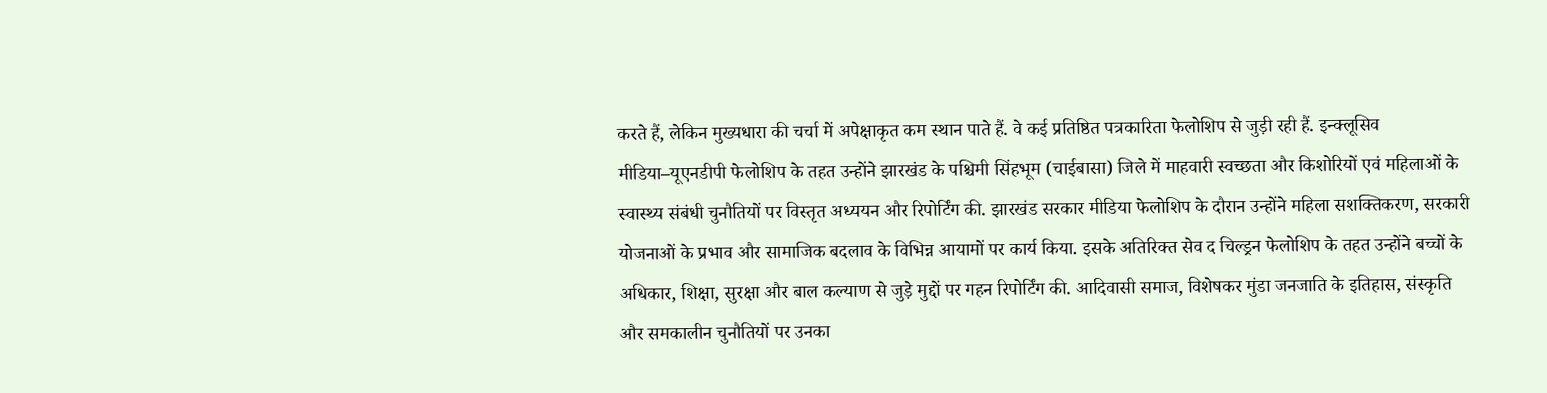करते हैं, लेकिन मुख्यधारा की चर्चा में अपेक्षाकृत कम स्थान पाते हैं. वे कई प्रतिष्ठित पत्रकारिता फेलोशिप से जुड़ी रही हैं. इन्क्लूसिव मीडिया–यूएनडीपी फेलोशिप के तहत उन्होंने झारखंड के पश्चिमी सिंहभूम (चाईबासा) जिले में माहवारी स्वच्छता और किशोरियों एवं महिलाओं के स्वास्थ्य संबंधी चुनौतियों पर विस्तृत अध्ययन और रिपोर्टिंग की. झारखंड सरकार मीडिया फेलोशिप के दौरान उन्होंने महिला सशक्तिकरण, सरकारी योजनाओं के प्रभाव और सामाजिक बदलाव के विभिन्न आयामों पर कार्य किया. इसके अतिरिक्त सेव द चिल्ड्रन फेलोशिप के तहत उन्होंने बच्चों के अधिकार, शिक्षा, सुरक्षा और बाल कल्याण से जुड़े मुद्दों पर गहन रिपोर्टिंग की. आदिवासी समाज, विशेषकर मुंडा जनजाति के इतिहास, संस्कृति और समकालीन चुनौतियों पर उनका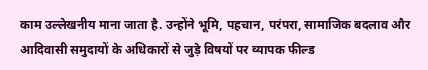काम उल्लेखनीय माना जाता है. उन्होंने भूमि, पहचान, परंपरा, सामाजिक बदलाव और आदिवासी समुदायों के अधिकारों से जुड़े विषयों पर व्यापक फील्ड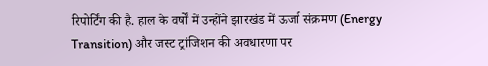रिपोर्टिंग की है. हाल के वर्षों में उन्होंने झारखंड में ऊर्जा संक्रमण (Energy Transition) और जस्ट ट्रांजिशन की अवधारणा पर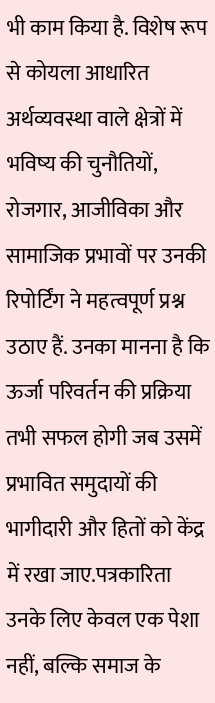भी काम किया है. विशेष रूप से कोयला आधारित अर्थव्यवस्था वाले क्षेत्रों में भविष्य की चुनौतियों, रोजगार, आजीविका और सामाजिक प्रभावों पर उनकी रिपोर्टिंग ने महत्वपूर्ण प्रश्न उठाए हैं. उनका मानना है कि ऊर्जा परिवर्तन की प्रक्रिया तभी सफल होगी जब उसमें प्रभावित समुदायों की भागीदारी और हितों को केंद्र में रखा जाए.पत्रकारिता उनके लिए केवल एक पेशा नहीं, बल्कि समाज के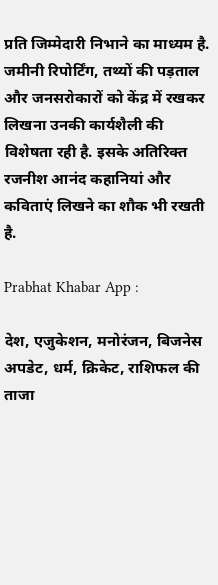प्रति जिम्मेदारी निभाने का माध्यम है. जमीनी रिपोर्टिंग, तथ्यों की पड़ताल और जनसरोकारों को केंद्र में रखकर लिखना उनकी कार्यशैली की विशेषता रही है. इसके अतिरिक्त रजनीश आनंद कहानियां और कविताएं लिखने का शौक भी रखती है.

Prabhat Khabar App :

देश, एजुकेशन, मनोरंजन, बिजनेस अपडेट, धर्म, क्रिकेट, राशिफल की ताजा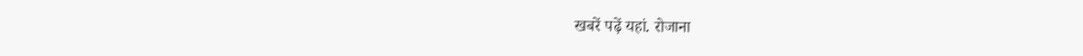खबरें पढ़ें यहां. रोजाना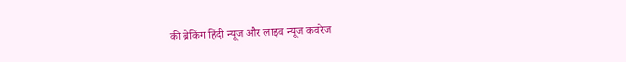की ब्रेकिंग हिंदी न्यूज और लाइव न्यूज कवरेज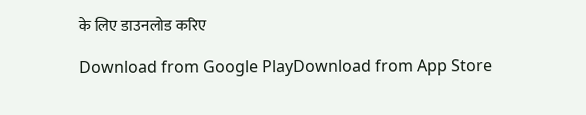के लिए डाउनलोड करिए

Download from Google PlayDownload from App Store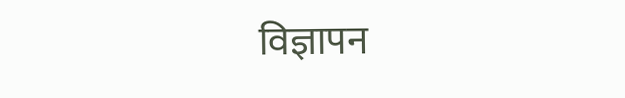विज्ञापन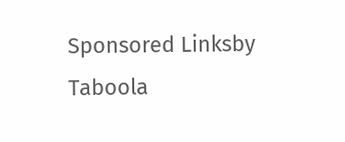Sponsored Linksby Taboola